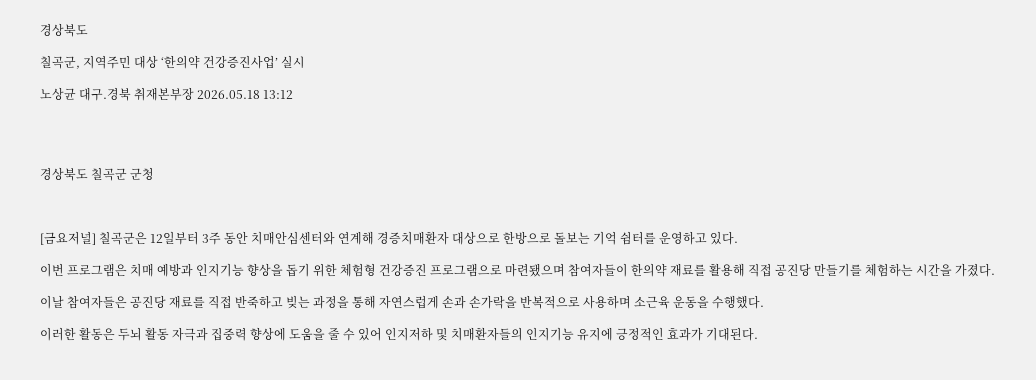경상북도

칠곡군, 지역주민 대상 ‘한의약 건강증진사업’ 실시

노상균 대구.경북 취재본부장 2026.05.18 13:12




경상북도 칠곡군 군청



[금요저널] 칠곡군은 12일부터 3주 동안 치매안심센터와 연계해 경증치매환자 대상으로 한방으로 돌보는 기억 쉼터를 운영하고 있다.

이번 프로그램은 치매 예방과 인지기능 향상을 돕기 위한 체험형 건강증진 프로그램으로 마련됐으며 참여자들이 한의약 재료를 활용해 직접 공진당 만들기를 체험하는 시간을 가졌다.

이날 참여자들은 공진당 재료를 직접 반죽하고 빚는 과정을 통해 자연스럽게 손과 손가락을 반복적으로 사용하며 소근육 운동을 수행했다.

이러한 활동은 두뇌 활동 자극과 집중력 향상에 도움을 줄 수 있어 인지저하 및 치매환자들의 인지기능 유지에 긍정적인 효과가 기대된다.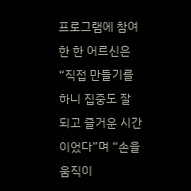프로그램에 참여한 한 어르신은 “직접 만들기를 하니 집중도 잘 되고 즐거운 시간이었다”며 “손을 움직이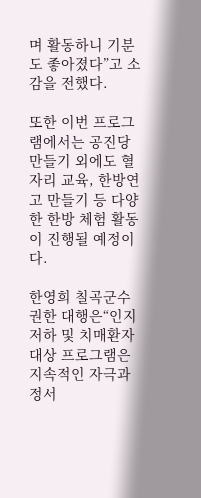며 활동하니 기분도 좋아졌다”고 소감을 전했다.

또한 이번 프로그램에서는 공진당 만들기 외에도 혈자리 교육, 한방연고 만들기 등 다양한 한방 체험 활동이 진행될 예정이다.

한영희 칠곡군수 권한 대행은“인지저하 및 치매환자 대상 프로그램은 지속적인 자극과 정서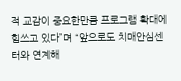적 교감이 중요한만큼 프로그램 확대에 힘쓰고 있다”며 “앞으로도 치매안심센터와 연계해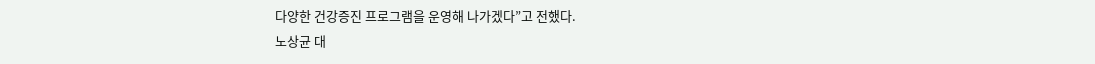다양한 건강증진 프로그램을 운영해 나가겠다”고 전했다.
노상균 대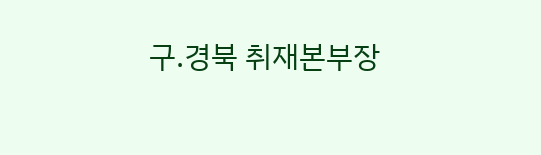구.경북 취재본부장